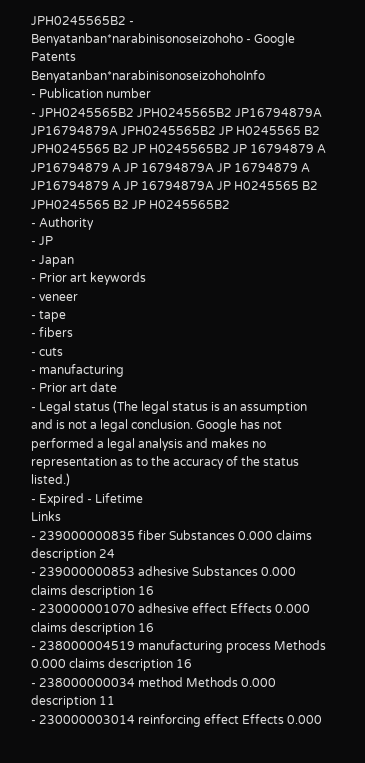JPH0245565B2 - Benyatanban*narabinisonoseizohoho - Google Patents
Benyatanban*narabinisonoseizohohoInfo
- Publication number
- JPH0245565B2 JPH0245565B2 JP16794879A JP16794879A JPH0245565B2 JP H0245565 B2 JPH0245565 B2 JP H0245565B2 JP 16794879 A JP16794879 A JP 16794879A JP 16794879 A JP16794879 A JP 16794879A JP H0245565 B2 JPH0245565 B2 JP H0245565B2
- Authority
- JP
- Japan
- Prior art keywords
- veneer
- tape
- fibers
- cuts
- manufacturing
- Prior art date
- Legal status (The legal status is an assumption and is not a legal conclusion. Google has not performed a legal analysis and makes no representation as to the accuracy of the status listed.)
- Expired - Lifetime
Links
- 239000000835 fiber Substances 0.000 claims description 24
- 239000000853 adhesive Substances 0.000 claims description 16
- 230000001070 adhesive effect Effects 0.000 claims description 16
- 238000004519 manufacturing process Methods 0.000 claims description 16
- 238000000034 method Methods 0.000 description 11
- 230000003014 reinforcing effect Effects 0.000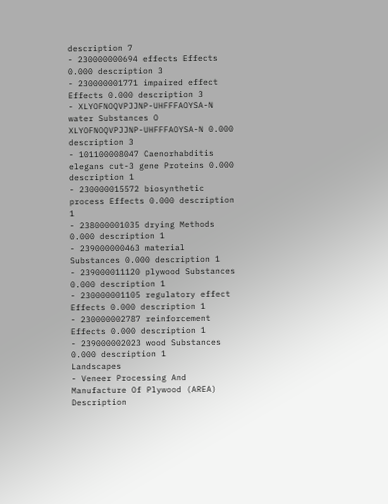description 7
- 230000000694 effects Effects 0.000 description 3
- 230000001771 impaired effect Effects 0.000 description 3
- XLYOFNOQVPJJNP-UHFFFAOYSA-N water Substances O XLYOFNOQVPJJNP-UHFFFAOYSA-N 0.000 description 3
- 101100008047 Caenorhabditis elegans cut-3 gene Proteins 0.000 description 1
- 230000015572 biosynthetic process Effects 0.000 description 1
- 238000001035 drying Methods 0.000 description 1
- 239000000463 material Substances 0.000 description 1
- 239000011120 plywood Substances 0.000 description 1
- 230000001105 regulatory effect Effects 0.000 description 1
- 230000002787 reinforcement Effects 0.000 description 1
- 239000002023 wood Substances 0.000 description 1
Landscapes
- Veneer Processing And Manufacture Of Plywood (AREA)
Description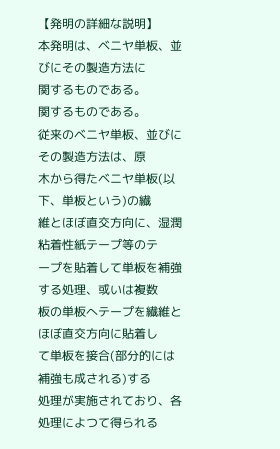【発明の詳細な説明】
本発明は、ベニヤ単板、並びにその製造方法に
関するものである。
関するものである。
従来のベニヤ単板、並びにその製造方法は、原
木から得たベニヤ単板(以下、単板という)の繊
維とほぼ直交方向に、湿潤粘着性紙テープ等のテ
ープを貼着して単板を補強する処理、或いは複数
板の単板へテープを繊維とほぼ直交方向に貼着し
て単板を接合(部分的には補強も成される)する
処理が実施されており、各処理によつて得られる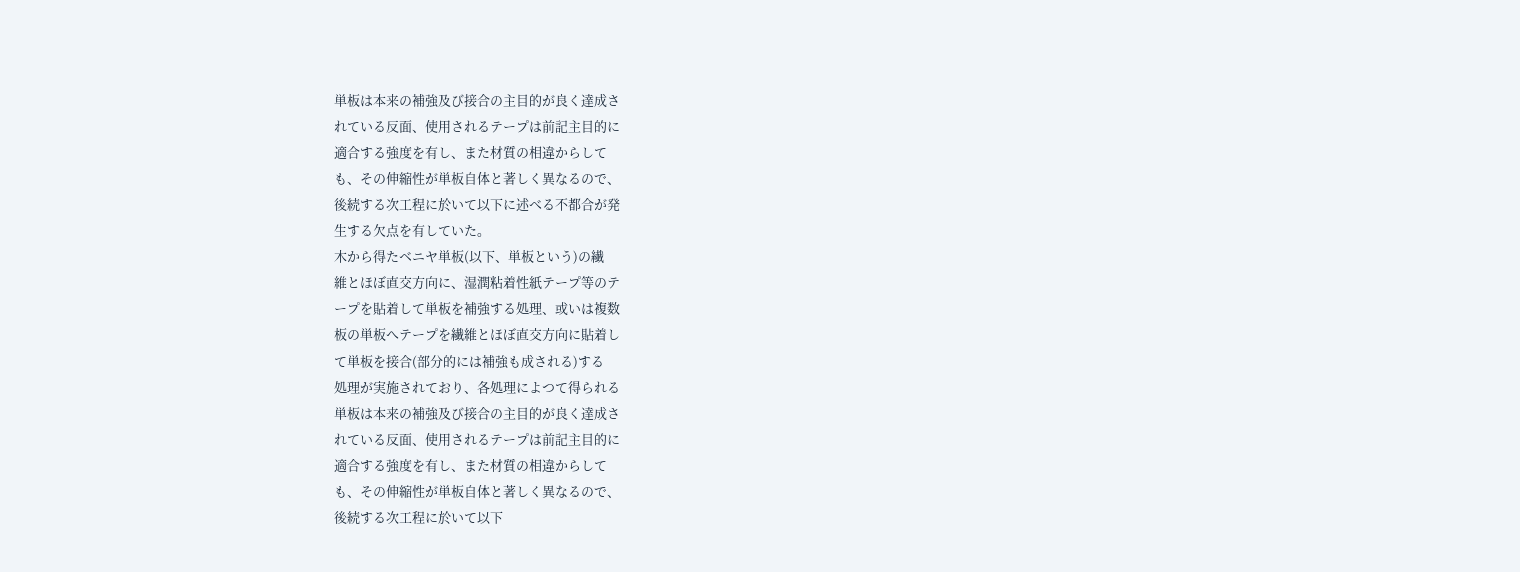単板は本来の補強及び接合の主目的が良く達成さ
れている反面、使用されるテープは前記主目的に
適合する強度を有し、また材質の相違からして
も、その伸縮性が単板自体と著しく異なるので、
後続する次工程に於いて以下に述べる不都合が発
生する欠点を有していた。
木から得たベニヤ単板(以下、単板という)の繊
維とほぼ直交方向に、湿潤粘着性紙テープ等のテ
ープを貼着して単板を補強する処理、或いは複数
板の単板へテープを繊維とほぼ直交方向に貼着し
て単板を接合(部分的には補強も成される)する
処理が実施されており、各処理によつて得られる
単板は本来の補強及び接合の主目的が良く達成さ
れている反面、使用されるテープは前記主目的に
適合する強度を有し、また材質の相違からして
も、その伸縮性が単板自体と著しく異なるので、
後続する次工程に於いて以下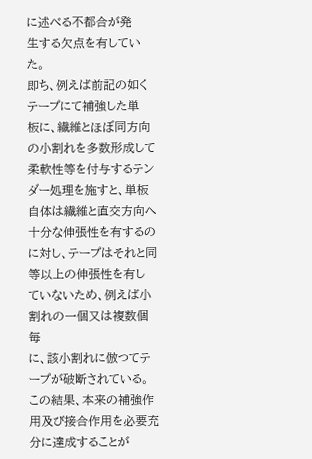に述べる不都合が発
生する欠点を有していた。
即ち、例えば前記の如くテープにて補強した単
板に、繊維とほぼ同方向の小割れを多数形成して
柔軟性等を付与するテンダー処理を施すと、単板
自体は繊維と直交方向へ十分な伸張性を有するの
に対し、テープはそれと同等以上の伸張性を有し
ていないため、例えば小割れの一個又は複数個毎
に、該小割れに倣つてテープが破断されている。
この結果、本来の補強作用及び接合作用を必要充
分に達成することが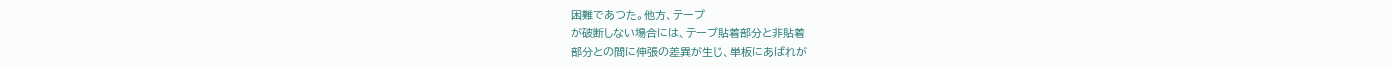困難であつた。他方、テープ
が破断しない場合には、テープ貼着部分と非貼着
部分との間に伸張の差異が生じ、単板にあばれが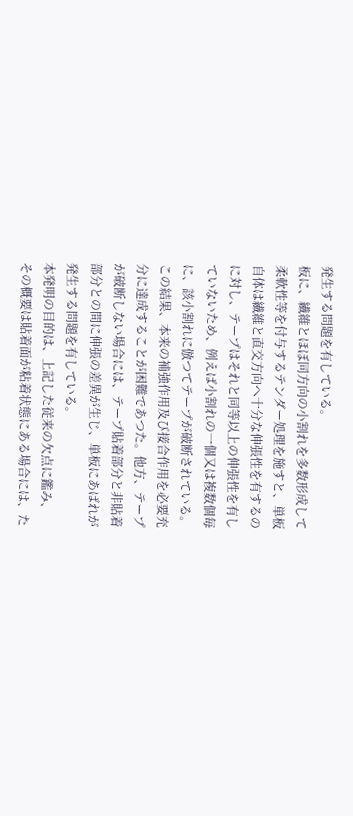発生する問題を有している。
板に、繊維とほぼ同方向の小割れを多数形成して
柔軟性等を付与するテンダー処理を施すと、単板
自体は繊維と直交方向へ十分な伸張性を有するの
に対し、テープはそれと同等以上の伸張性を有し
ていないため、例えば小割れの一個又は複数個毎
に、該小割れに倣つてテープが破断されている。
この結果、本来の補強作用及び接合作用を必要充
分に達成することが困難であつた。他方、テープ
が破断しない場合には、テープ貼着部分と非貼着
部分との間に伸張の差異が生じ、単板にあばれが
発生する問題を有している。
本発明の目的は、上記した従来の欠点に鑑み、
その概要は貼着面が粘着状態にある場合には、た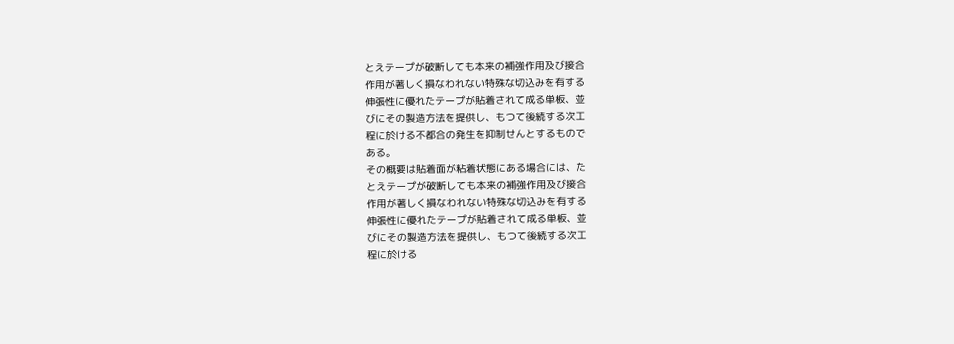とえテープが破断しても本来の補強作用及び接合
作用が著しく損なわれない特殊な切込みを有する
伸張性に優れたテープが貼着されて成る単板、並
びにその製造方法を提供し、もつて後続する次工
程に於ける不都合の発生を抑制せんとするもので
ある。
その概要は貼着面が粘着状態にある場合には、た
とえテープが破断しても本来の補強作用及び接合
作用が著しく損なわれない特殊な切込みを有する
伸張性に優れたテープが貼着されて成る単板、並
びにその製造方法を提供し、もつて後続する次工
程に於ける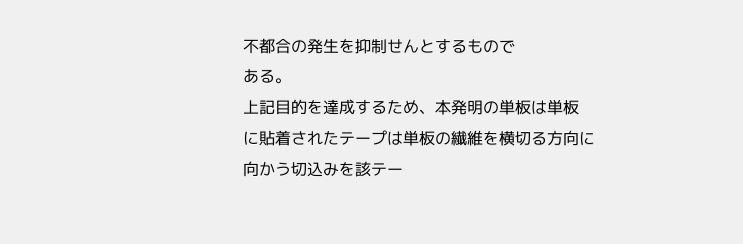不都合の発生を抑制せんとするもので
ある。
上記目的を達成するため、本発明の単板は単板
に貼着されたテープは単板の繊維を横切る方向に
向かう切込みを該テー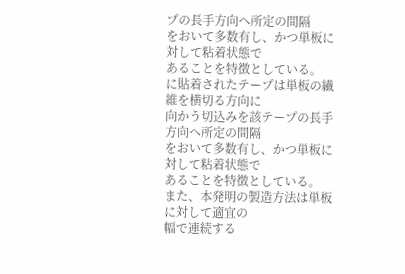プの長手方向へ所定の間隔
をおいて多数有し、かつ単板に対して粘着状態で
あることを特徴としている。
に貼着されたテープは単板の繊維を横切る方向に
向かう切込みを該テープの長手方向へ所定の間隔
をおいて多数有し、かつ単板に対して粘着状態で
あることを特徴としている。
また、本発明の製造方法は単板に対して適宜の
幅で連続する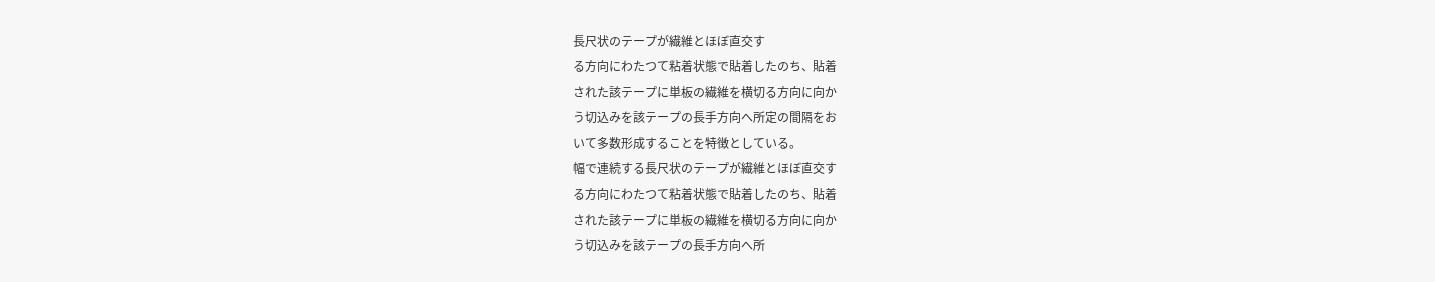長尺状のテープが繊維とほぼ直交す
る方向にわたつて粘着状態で貼着したのち、貼着
された該テープに単板の繊維を横切る方向に向か
う切込みを該テープの長手方向へ所定の間隔をお
いて多数形成することを特徴としている。
幅で連続する長尺状のテープが繊維とほぼ直交す
る方向にわたつて粘着状態で貼着したのち、貼着
された該テープに単板の繊維を横切る方向に向か
う切込みを該テープの長手方向へ所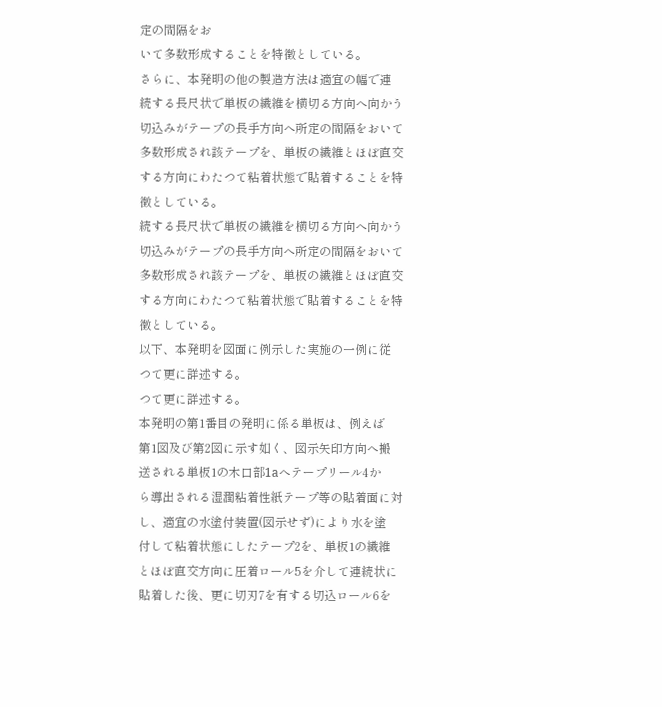定の間隔をお
いて多数形成することを特徴としている。
さらに、本発明の他の製造方法は適宜の幅で連
続する長尺状で単板の繊維を横切る方向へ向かう
切込みがテープの長手方向へ所定の間隔をおいて
多数形成され該テープを、単板の繊維とほぼ直交
する方向にわたつて粘着状態で貼着することを特
徴としている。
続する長尺状で単板の繊維を横切る方向へ向かう
切込みがテープの長手方向へ所定の間隔をおいて
多数形成され該テープを、単板の繊維とほぼ直交
する方向にわたつて粘着状態で貼着することを特
徴としている。
以下、本発明を図面に例示した実施の一例に従
つて更に詳述する。
つて更に詳述する。
本発明の第1番目の発明に係る単板は、例えば
第1図及び第2図に示す如く、図示矢印方向へ搬
送される単板1の木口部1aへテープリール4か
ら導出される湿潤粘着性紙テープ等の貼着面に対
し、適宜の水塗付装置(図示せず)により水を塗
付して粘着状態にしたテープ2を、単板1の繊維
とほぼ直交方向に圧着ロール5を介して連続状に
貼着した後、更に切刃7を有する切込ロール6を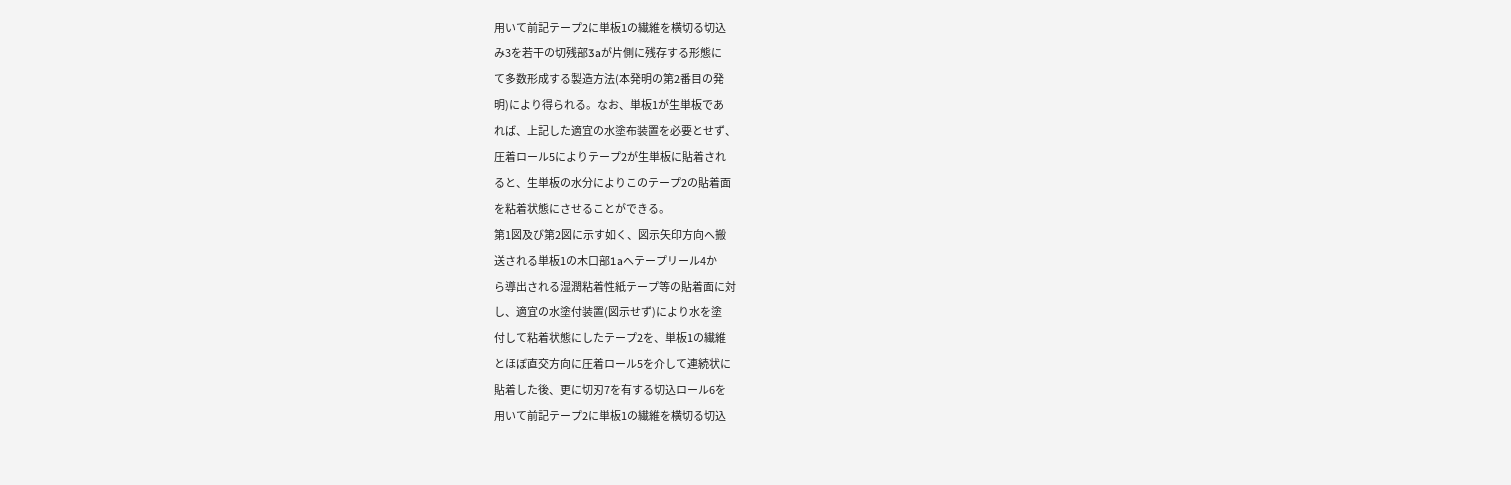用いて前記テープ2に単板1の繊維を横切る切込
み3を若干の切残部3aが片側に残存する形態に
て多数形成する製造方法(本発明の第2番目の発
明)により得られる。なお、単板1が生単板であ
れば、上記した適宜の水塗布装置を必要とせず、
圧着ロール5によりテープ2が生単板に貼着され
ると、生単板の水分によりこのテープ2の貼着面
を粘着状態にさせることができる。
第1図及び第2図に示す如く、図示矢印方向へ搬
送される単板1の木口部1aへテープリール4か
ら導出される湿潤粘着性紙テープ等の貼着面に対
し、適宜の水塗付装置(図示せず)により水を塗
付して粘着状態にしたテープ2を、単板1の繊維
とほぼ直交方向に圧着ロール5を介して連続状に
貼着した後、更に切刃7を有する切込ロール6を
用いて前記テープ2に単板1の繊維を横切る切込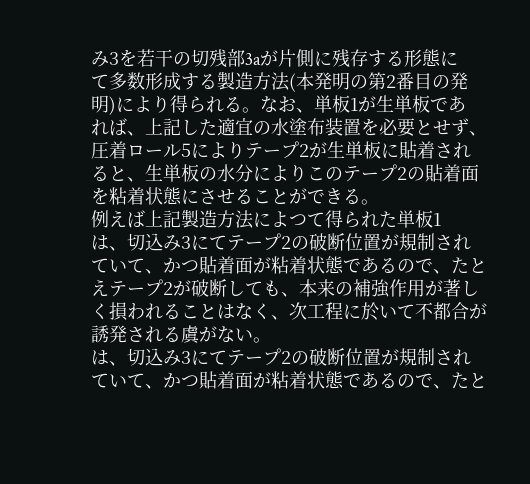み3を若干の切残部3aが片側に残存する形態に
て多数形成する製造方法(本発明の第2番目の発
明)により得られる。なお、単板1が生単板であ
れば、上記した適宜の水塗布装置を必要とせず、
圧着ロール5によりテープ2が生単板に貼着され
ると、生単板の水分によりこのテープ2の貼着面
を粘着状態にさせることができる。
例えば上記製造方法によつて得られた単板1
は、切込み3にてテープ2の破断位置が規制され
ていて、かつ貼着面が粘着状態であるので、たと
えテープ2が破断しても、本来の補強作用が著し
く損われることはなく、次工程に於いて不都合が
誘発される虞がない。
は、切込み3にてテープ2の破断位置が規制され
ていて、かつ貼着面が粘着状態であるので、たと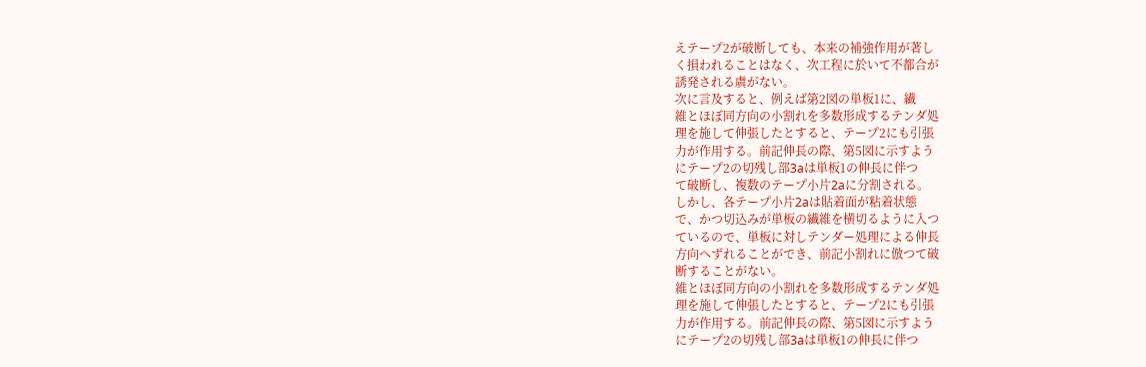えテープ2が破断しても、本来の補強作用が著し
く損われることはなく、次工程に於いて不都合が
誘発される虞がない。
次に言及すると、例えば第2図の単板1に、繊
維とほぼ同方向の小割れを多数形成するテンダ処
理を施して伸張したとすると、テープ2にも引張
力が作用する。前記伸長の際、第5図に示すよう
にテープ2の切残し部3aは単板1の伸長に伴つ
て破断し、複数のテープ小片2aに分割される。
しかし、各テープ小片2aは貼着面が粘着状態
で、かつ切込みが単板の繊維を横切るように入つ
ているので、単板に対しテンダー処理による伸長
方向へずれることができ、前記小割れに倣つて破
断することがない。
維とほぼ同方向の小割れを多数形成するテンダ処
理を施して伸張したとすると、テープ2にも引張
力が作用する。前記伸長の際、第5図に示すよう
にテープ2の切残し部3aは単板1の伸長に伴つ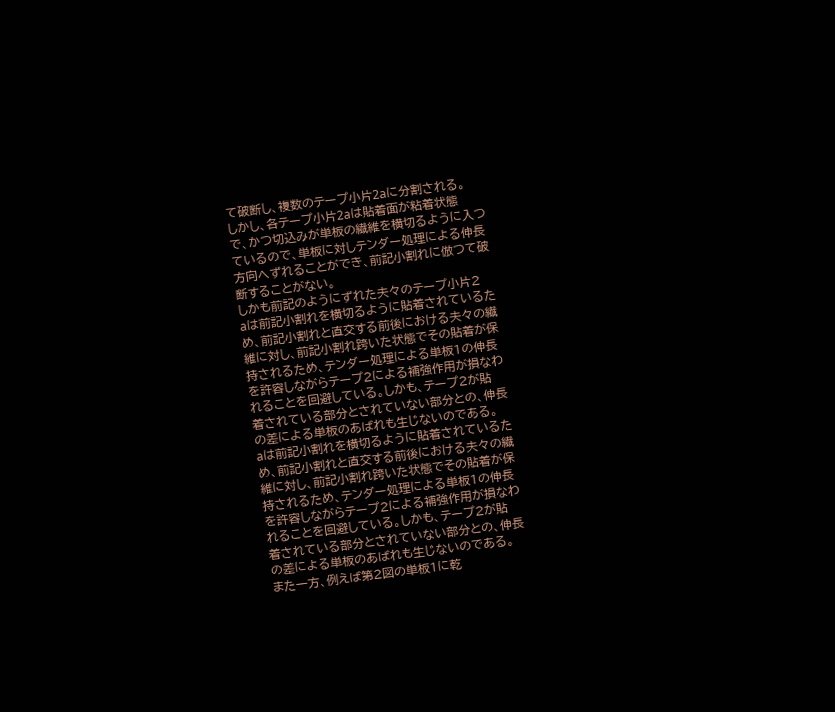て破断し、複数のテープ小片2aに分割される。
しかし、各テープ小片2aは貼着面が粘着状態
で、かつ切込みが単板の繊維を横切るように入つ
ているので、単板に対しテンダー処理による伸長
方向へずれることができ、前記小割れに倣つて破
断することがない。
しかも前記のようにずれた夫々のテープ小片2
aは前記小割れを横切るように貼着されているた
め、前記小割れと直交する前後における夫々の繊
維に対し、前記小割れ跨いた状態でその貼着が保
持されるため、テンダー処理による単板1の伸長
を許容しながらテープ2による補強作用が損なわ
れることを回避している。しかも、テープ2が貼
着されている部分とされていない部分との、伸長
の差による単板のあばれも生じないのである。
aは前記小割れを横切るように貼着されているた
め、前記小割れと直交する前後における夫々の繊
維に対し、前記小割れ跨いた状態でその貼着が保
持されるため、テンダー処理による単板1の伸長
を許容しながらテープ2による補強作用が損なわ
れることを回避している。しかも、テープ2が貼
着されている部分とされていない部分との、伸長
の差による単板のあばれも生じないのである。
また一方、例えば第2図の単板1に乾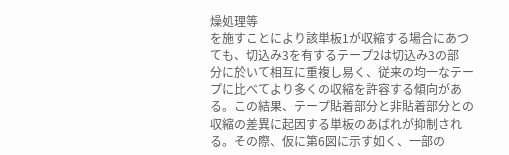燥処理等
を施すことにより該単板1が収縮する場合にあつ
ても、切込み3を有するテープ2は切込み3の部
分に於いて相互に重複し易く、従来の均一なテー
プに比べてより多くの収縮を許容する傾向があ
る。この結果、テープ貼着部分と非貼着部分との
収縮の差異に起因する単板のあばれが抑制され
る。その際、仮に第6図に示す如く、一部の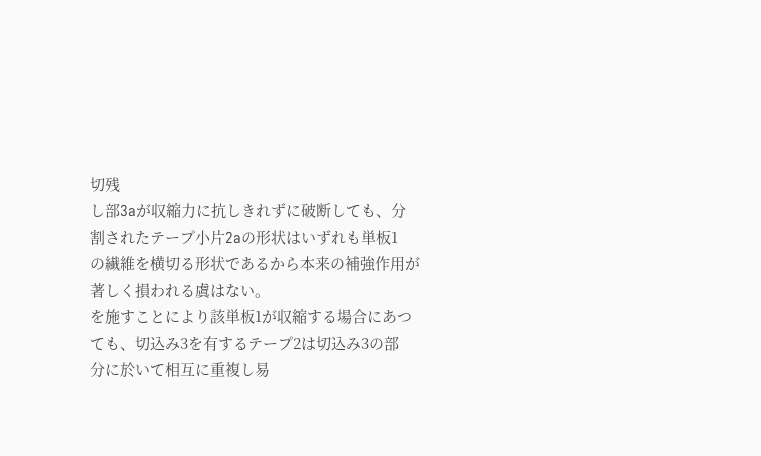切残
し部3aが収縮力に抗しきれずに破断しても、分
割されたテープ小片2aの形状はいずれも単板1
の繊維を横切る形状であるから本来の補強作用が
著しく損われる虞はない。
を施すことにより該単板1が収縮する場合にあつ
ても、切込み3を有するテープ2は切込み3の部
分に於いて相互に重複し易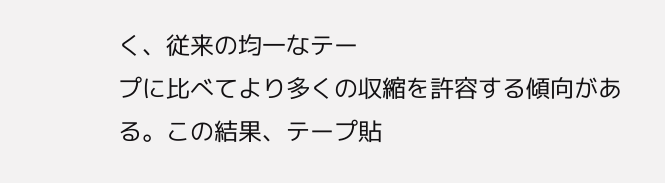く、従来の均一なテー
プに比べてより多くの収縮を許容する傾向があ
る。この結果、テープ貼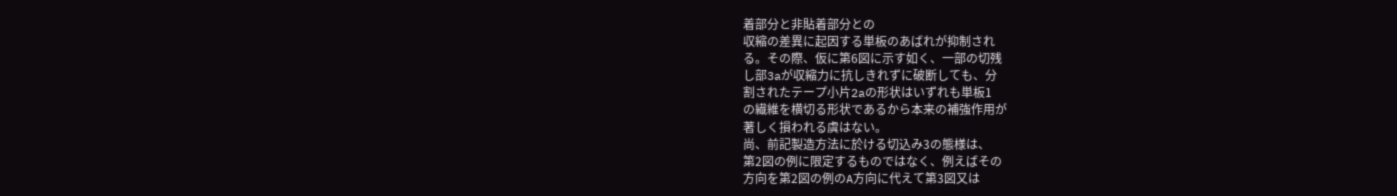着部分と非貼着部分との
収縮の差異に起因する単板のあばれが抑制され
る。その際、仮に第6図に示す如く、一部の切残
し部3aが収縮力に抗しきれずに破断しても、分
割されたテープ小片2aの形状はいずれも単板1
の繊維を横切る形状であるから本来の補強作用が
著しく損われる虞はない。
尚、前記製造方法に於ける切込み3の態様は、
第2図の例に限定するものではなく、例えばその
方向を第2図の例のA方向に代えて第3図又は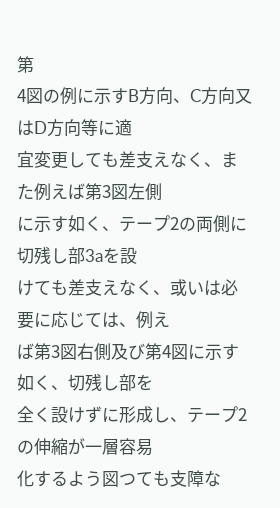第
4図の例に示すB方向、C方向又はD方向等に適
宜変更しても差支えなく、また例えば第3図左側
に示す如く、テープ2の両側に切残し部3aを設
けても差支えなく、或いは必要に応じては、例え
ば第3図右側及び第4図に示す如く、切残し部を
全く設けずに形成し、テープ2の伸縮が一層容易
化するよう図つても支障な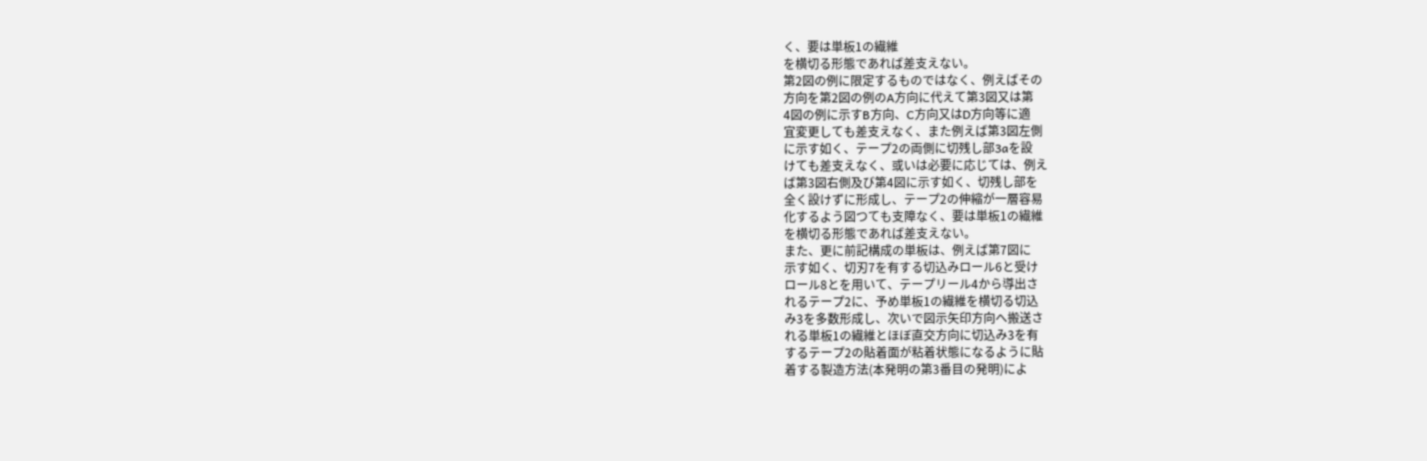く、要は単板1の繊維
を横切る形態であれば差支えない。
第2図の例に限定するものではなく、例えばその
方向を第2図の例のA方向に代えて第3図又は第
4図の例に示すB方向、C方向又はD方向等に適
宜変更しても差支えなく、また例えば第3図左側
に示す如く、テープ2の両側に切残し部3aを設
けても差支えなく、或いは必要に応じては、例え
ば第3図右側及び第4図に示す如く、切残し部を
全く設けずに形成し、テープ2の伸縮が一層容易
化するよう図つても支障なく、要は単板1の繊維
を横切る形態であれば差支えない。
また、更に前記構成の単板は、例えば第7図に
示す如く、切刃7を有する切込みロール6と受け
ロール8とを用いて、テープリール4から導出さ
れるテープ2に、予め単板1の繊維を横切る切込
み3を多数形成し、次いで図示矢印方向へ搬送さ
れる単板1の繊維とほぼ直交方向に切込み3を有
するテープ2の貼着面が粘着状態になるように貼
着する製造方法(本発明の第3番目の発明)によ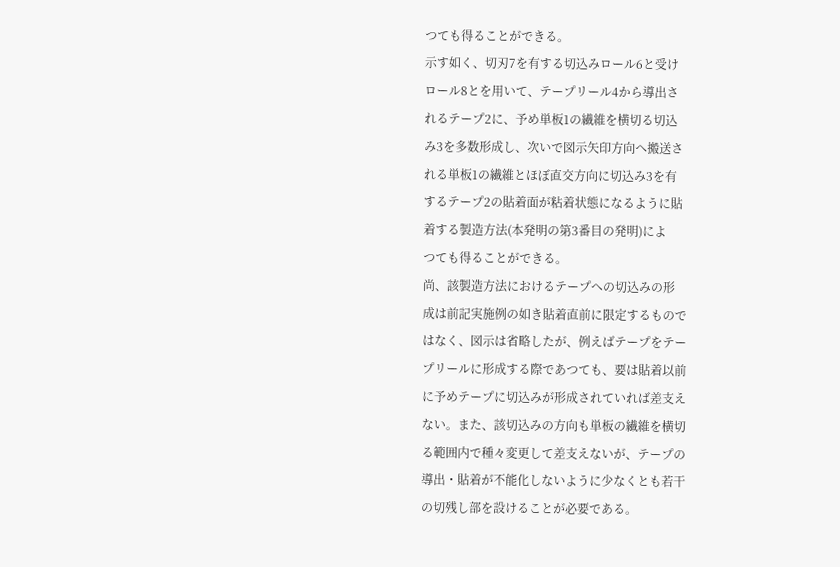つても得ることができる。
示す如く、切刃7を有する切込みロール6と受け
ロール8とを用いて、テープリール4から導出さ
れるテープ2に、予め単板1の繊維を横切る切込
み3を多数形成し、次いで図示矢印方向へ搬送さ
れる単板1の繊維とほぼ直交方向に切込み3を有
するテープ2の貼着面が粘着状態になるように貼
着する製造方法(本発明の第3番目の発明)によ
つても得ることができる。
尚、該製造方法におけるテープへの切込みの形
成は前記実施例の如き貼着直前に限定するもので
はなく、図示は省略したが、例えばテープをテー
プリールに形成する際であつても、要は貼着以前
に予めテープに切込みが形成されていれば差支え
ない。また、該切込みの方向も単板の繊維を横切
る範囲内で種々変更して差支えないが、テープの
導出・貼着が不能化しないように少なくとも若干
の切残し部を設けることが必要である。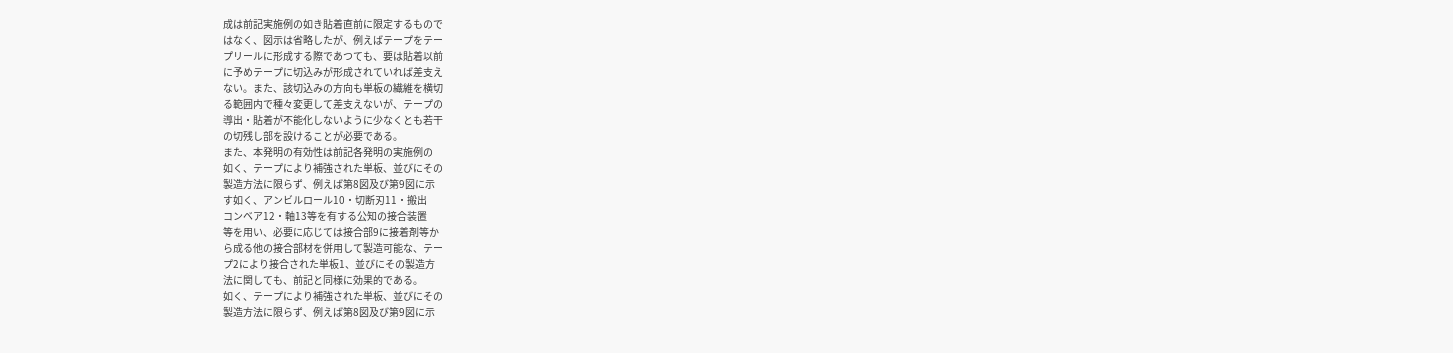成は前記実施例の如き貼着直前に限定するもので
はなく、図示は省略したが、例えばテープをテー
プリールに形成する際であつても、要は貼着以前
に予めテープに切込みが形成されていれば差支え
ない。また、該切込みの方向も単板の繊維を横切
る範囲内で種々変更して差支えないが、テープの
導出・貼着が不能化しないように少なくとも若干
の切残し部を設けることが必要である。
また、本発明の有効性は前記各発明の実施例の
如く、テープにより補強された単板、並びにその
製造方法に限らず、例えば第8図及び第9図に示
す如く、アンビルロール10・切断刃11・搬出
コンベア12・軸13等を有する公知の接合装置
等を用い、必要に応じては接合部9に接着剤等か
ら成る他の接合部材を併用して製造可能な、テー
プ2により接合された単板1、並びにその製造方
法に関しても、前記と同様に効果的である。
如く、テープにより補強された単板、並びにその
製造方法に限らず、例えば第8図及び第9図に示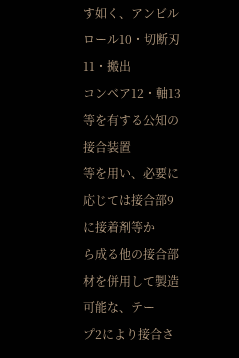す如く、アンビルロール10・切断刃11・搬出
コンベア12・軸13等を有する公知の接合装置
等を用い、必要に応じては接合部9に接着剤等か
ら成る他の接合部材を併用して製造可能な、テー
プ2により接合さ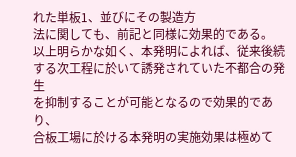れた単板1、並びにその製造方
法に関しても、前記と同様に効果的である。
以上明らかな如く、本発明によれば、従来後続
する次工程に於いて誘発されていた不都合の発生
を抑制することが可能となるので効果的であり、
合板工場に於ける本発明の実施効果は極めて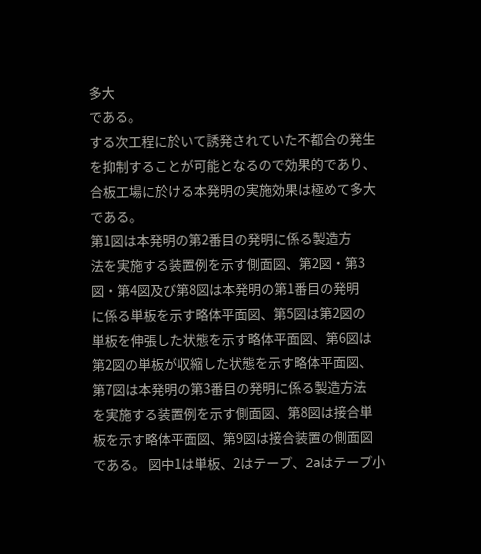多大
である。
する次工程に於いて誘発されていた不都合の発生
を抑制することが可能となるので効果的であり、
合板工場に於ける本発明の実施効果は極めて多大
である。
第1図は本発明の第2番目の発明に係る製造方
法を実施する装置例を示す側面図、第2図・第3
図・第4図及び第8図は本発明の第1番目の発明
に係る単板を示す略体平面図、第5図は第2図の
単板を伸張した状態を示す略体平面図、第6図は
第2図の単板が収縮した状態を示す略体平面図、
第7図は本発明の第3番目の発明に係る製造方法
を実施する装置例を示す側面図、第8図は接合単
板を示す略体平面図、第9図は接合装置の側面図
である。 図中1は単板、2はテープ、2aはテープ小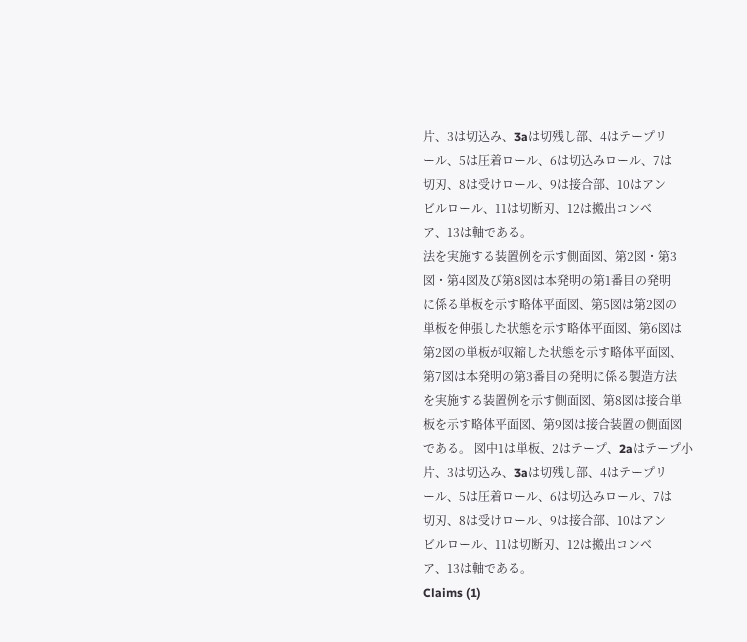片、3は切込み、3aは切残し部、4はテープリ
ール、5は圧着ロール、6は切込みロール、7は
切刃、8は受けロール、9は接合部、10はアン
ビルロール、11は切断刃、12は搬出コンベ
ア、13は軸である。
法を実施する装置例を示す側面図、第2図・第3
図・第4図及び第8図は本発明の第1番目の発明
に係る単板を示す略体平面図、第5図は第2図の
単板を伸張した状態を示す略体平面図、第6図は
第2図の単板が収縮した状態を示す略体平面図、
第7図は本発明の第3番目の発明に係る製造方法
を実施する装置例を示す側面図、第8図は接合単
板を示す略体平面図、第9図は接合装置の側面図
である。 図中1は単板、2はテープ、2aはテープ小
片、3は切込み、3aは切残し部、4はテープリ
ール、5は圧着ロール、6は切込みロール、7は
切刃、8は受けロール、9は接合部、10はアン
ビルロール、11は切断刃、12は搬出コンベ
ア、13は軸である。
Claims (1)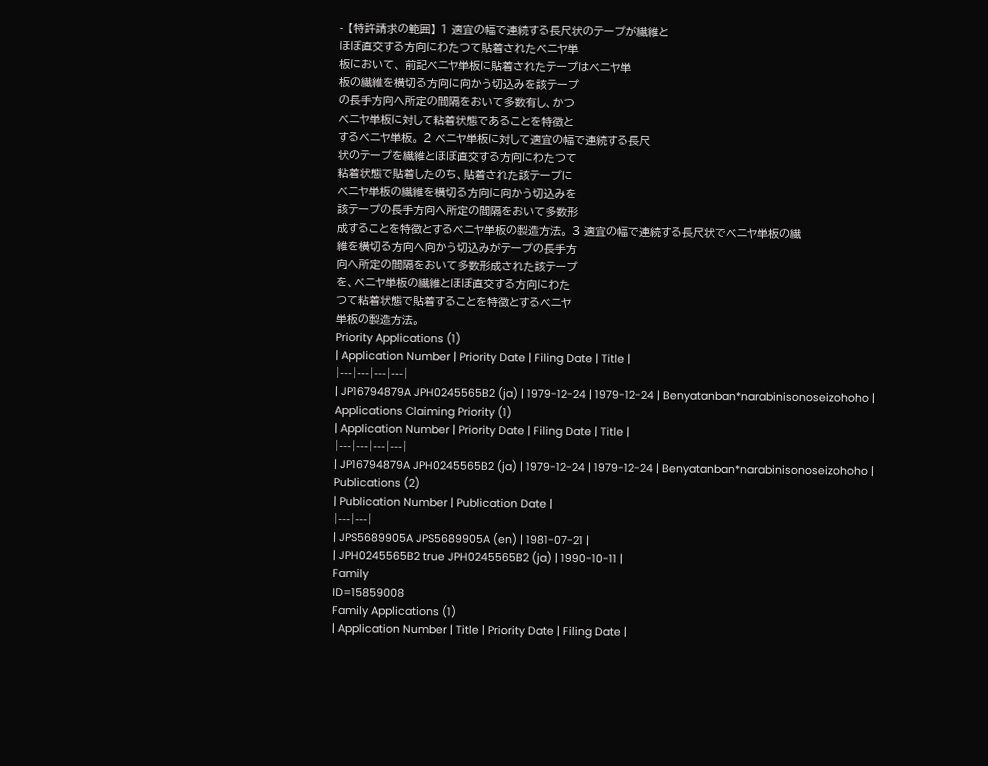- 【特許請求の範囲】 1 適宜の幅で連続する長尺状のテープが繊維と
ほぼ直交する方向にわたつて貼着されたベニヤ単
板において、 前記ベニヤ単板に貼着されたテープはベニヤ単
板の繊維を横切る方向に向かう切込みを該テープ
の長手方向へ所定の間隔をおいて多数有し、かつ
ベニヤ単板に対して粘着状態であることを特徴と
するベニヤ単板。 2 ベニヤ単板に対して適宜の幅で連続する長尺
状のテープを繊維とほぼ直交する方向にわたつて
粘着状態で貼着したのち、貼着された該テープに
ベニヤ単板の繊維を横切る方向に向かう切込みを
該テープの長手方向へ所定の間隔をおいて多数形
成することを特徴とするベニヤ単板の製造方法。 3 適宜の幅で連続する長尺状でベニヤ単板の繊
維を横切る方向へ向かう切込みがテープの長手方
向へ所定の間隔をおいて多数形成された該テープ
を、ベニヤ単板の繊維とほぼ直交する方向にわた
つて粘着状態で貼着することを特徴とするベニヤ
単板の製造方法。
Priority Applications (1)
| Application Number | Priority Date | Filing Date | Title |
|---|---|---|---|
| JP16794879A JPH0245565B2 (ja) | 1979-12-24 | 1979-12-24 | Benyatanban*narabinisonoseizohoho |
Applications Claiming Priority (1)
| Application Number | Priority Date | Filing Date | Title |
|---|---|---|---|
| JP16794879A JPH0245565B2 (ja) | 1979-12-24 | 1979-12-24 | Benyatanban*narabinisonoseizohoho |
Publications (2)
| Publication Number | Publication Date |
|---|---|
| JPS5689905A JPS5689905A (en) | 1981-07-21 |
| JPH0245565B2 true JPH0245565B2 (ja) | 1990-10-11 |
Family
ID=15859008
Family Applications (1)
| Application Number | Title | Priority Date | Filing Date |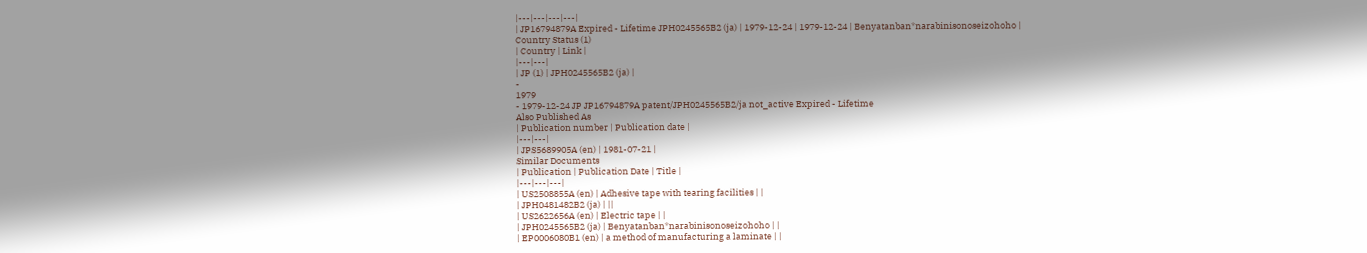|---|---|---|---|
| JP16794879A Expired - Lifetime JPH0245565B2 (ja) | 1979-12-24 | 1979-12-24 | Benyatanban*narabinisonoseizohoho |
Country Status (1)
| Country | Link |
|---|---|
| JP (1) | JPH0245565B2 (ja) |
-
1979
- 1979-12-24 JP JP16794879A patent/JPH0245565B2/ja not_active Expired - Lifetime
Also Published As
| Publication number | Publication date |
|---|---|
| JPS5689905A (en) | 1981-07-21 |
Similar Documents
| Publication | Publication Date | Title |
|---|---|---|
| US2508855A (en) | Adhesive tape with tearing facilities | |
| JPH0481482B2 (ja) | ||
| US2622656A (en) | Electric tape | |
| JPH0245565B2 (ja) | Benyatanban*narabinisonoseizohoho | |
| EP0006080B1 (en) | a method of manufacturing a laminate | |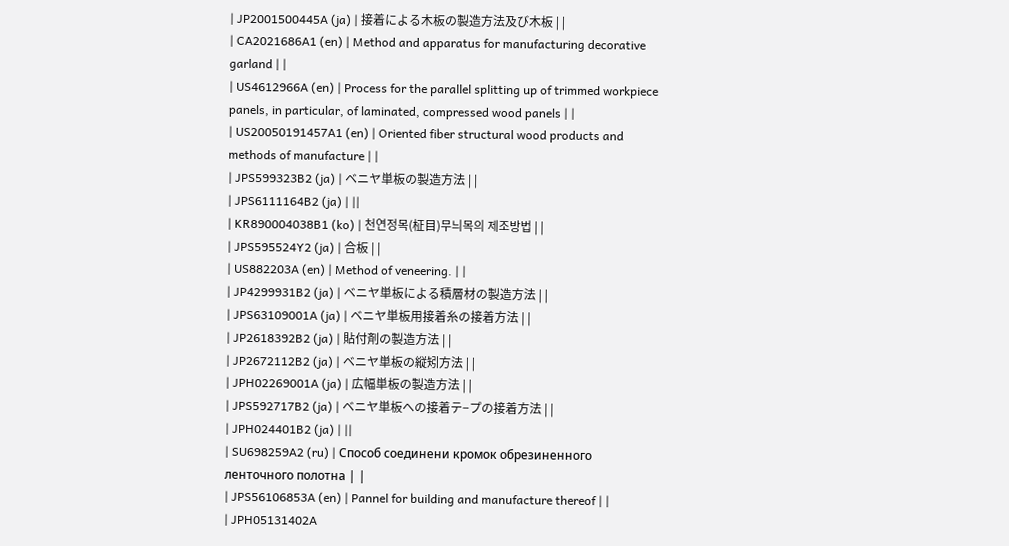| JP2001500445A (ja) | 接着による木板の製造方法及び木板 | |
| CA2021686A1 (en) | Method and apparatus for manufacturing decorative garland | |
| US4612966A (en) | Process for the parallel splitting up of trimmed workpiece panels, in particular, of laminated, compressed wood panels | |
| US20050191457A1 (en) | Oriented fiber structural wood products and methods of manufacture | |
| JPS599323B2 (ja) | ベニヤ単板の製造方法 | |
| JPS6111164B2 (ja) | ||
| KR890004038B1 (ko) | 천연정목(柾目)무늬목의 제조방법 | |
| JPS595524Y2 (ja) | 合板 | |
| US882203A (en) | Method of veneering. | |
| JP4299931B2 (ja) | ベニヤ単板による積層材の製造方法 | |
| JPS63109001A (ja) | ベニヤ単板用接着糸の接着方法 | |
| JP2618392B2 (ja) | 貼付剤の製造方法 | |
| JP2672112B2 (ja) | ベニヤ単板の縦矧方法 | |
| JPH02269001A (ja) | 広幅単板の製造方法 | |
| JPS592717B2 (ja) | ベニヤ単板への接着テ−プの接着方法 | |
| JPH024401B2 (ja) | ||
| SU698259A2 (ru) | Способ соединени кромок обрезиненного ленточного полотна | |
| JPS56106853A (en) | Pannel for building and manufacture thereof | |
| JPH05131402A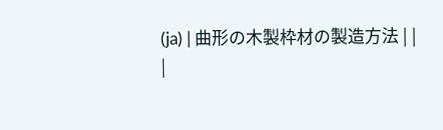(ja) | 曲形の木製枠材の製造方法 | |
|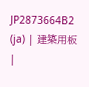JP2873664B2 (ja) | 建築用板 |